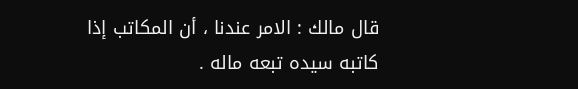قال مالك : الامر عندنا ، أن المكاتب إذا كاتبه سيده تبعه ماله .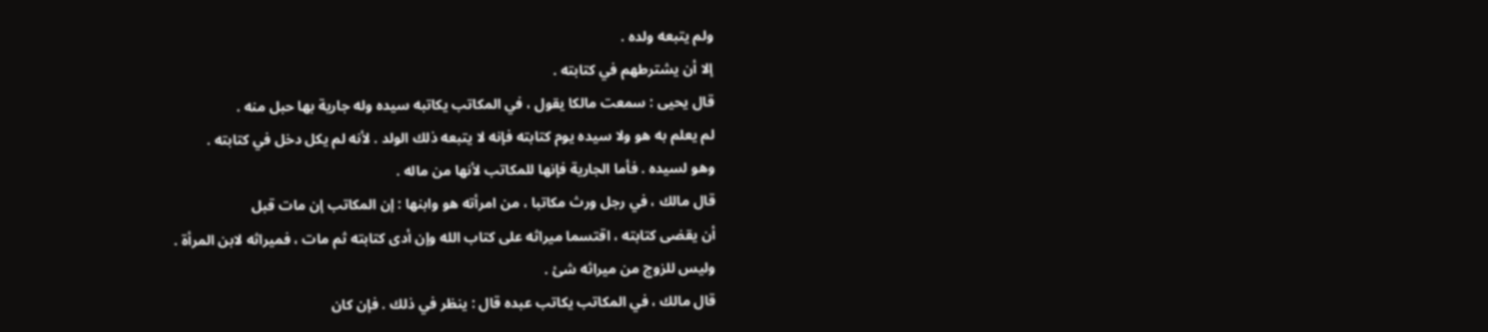ولم يتبعه ولده .
إلا أن يشترطهم في كتابته .
قال يحيى : سمعت مالكا يقول ، في المكاتب يكاتبه سيده وله جارية بها حبل منه .
لم يعلم به هو ولا سيده يوم كتابته فإنه لا يتبعه ذلك الولد . لأنه لم يكل دخل في كتابته .
وهو لسيده . فأما الجارية فإنها للمكاتب لأنها من ماله .
قال مالك ، في رجل ورث مكاتبا ، من امرأته هو وابنها : إن المكاتب إن مات قبل
أن يقضى كتابته ، اقتسما ميراثه على كتاب الله وإن أدى كتابته ثم مات ، فميراثه لابن المرأة .
وليس للزوج من ميراثه شئ .
قال مالك ، في المكاتب يكاتب عبده قال : ينظر في ذلك . فإن كان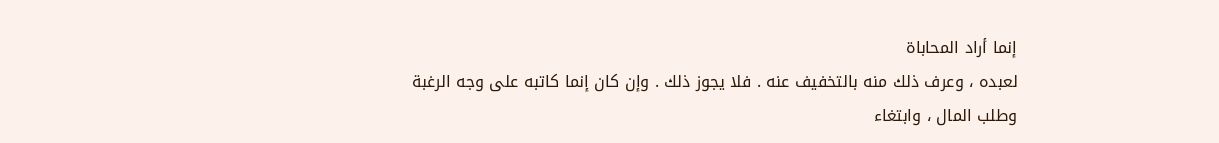إنما أراد المحاباة
لعبده ، وعرف ذلك منه بالتخفيف عنه . فلا يجوز ذلك . وإن كان إنما كاتبه على وجه الرغبة
وطلب المال ، وابتغاء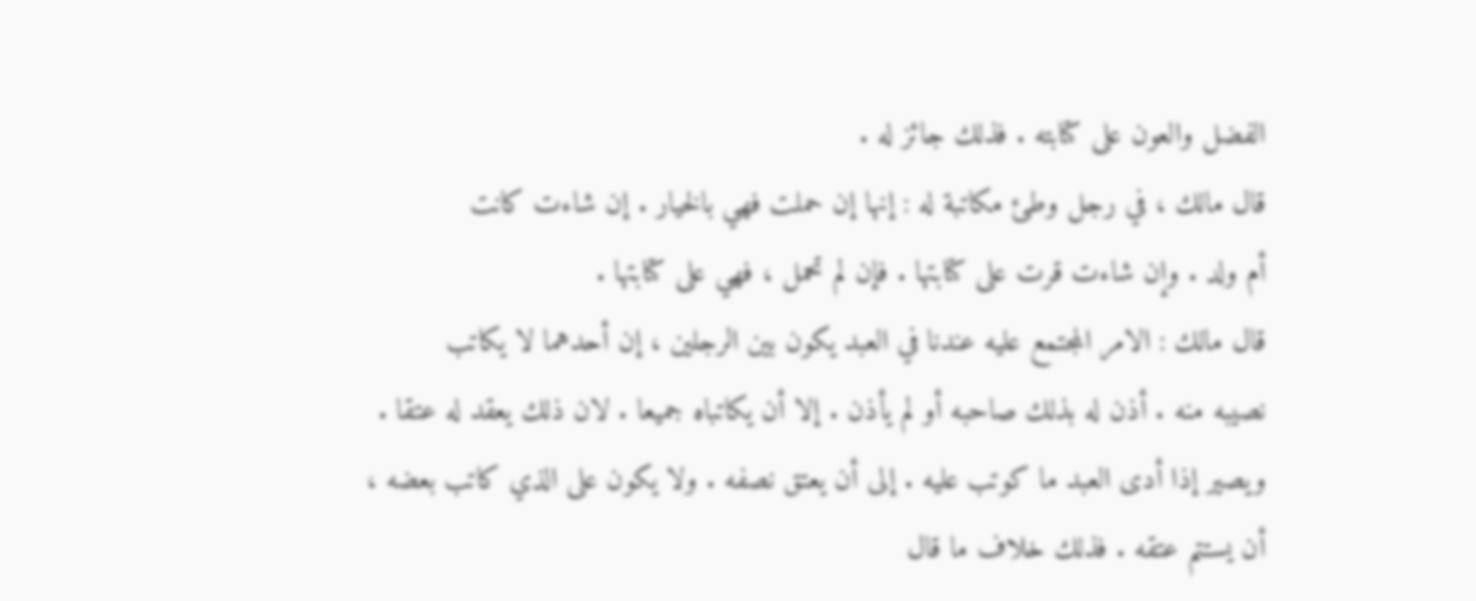الفضل والعون على كتابته . فذلك جائز له .
قال مالك ، في رجل وطئ مكاتبة له : إنها إن حملت فهي بالخيار . إن شاءت كانت
أم ولد . وإن شاءت قرت على كتابتها . فإن لم تحمل ، فهي على كتابتها .
قال مالك : الامر المجتمع عليه عندنا في العبد يكون بين الرجلين ، إن أحدهما لا يكاتب
نصيبه منه . أذن له بذلك صاحبه أو لم يأذن . إلا أن يكاتباه جميعا . لان ذلك يعقد له عتقا .
ويصير إذا أدى العبد ما كوتب عليه . إلى أن يعتق نصفه . ولا يكون على الذي كاتب بعضه ،
أن يستتم عتقه . فذلك خلاف ما قال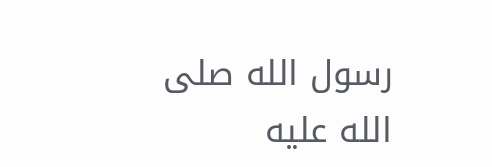رسول الله صلى الله عليه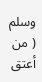وسلم ( من أعتق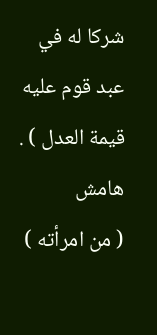شركا له في عبد قوم عليه
قيمة العدل ) .
هامش
( من امرأته )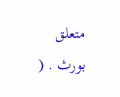متعلق بورث . (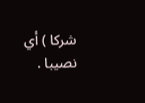شركا ) أي نصيبا .